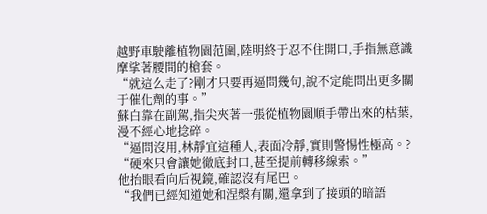越野車駛離植物園范圍,陸明終于忍不住開口,手指無意識摩挲著腰間的槍套。
“就這么走了?剛才只要再逼問幾句,說不定能問出更多關于催化劑的事。”
蘇白靠在副駕,指尖夾著一張從植物園順手帶出來的枯葉,漫不經心地捻碎。
“逼問沒用,林靜宜這種人,表面冷靜,實則警惕性極高。?
“硬來只會讓她徹底封口,甚至提前轉移線索。”
他抬眼看向后視鏡,確認沒有尾巴。
“我們已經知道她和涅槃有關,還拿到了接頭的暗語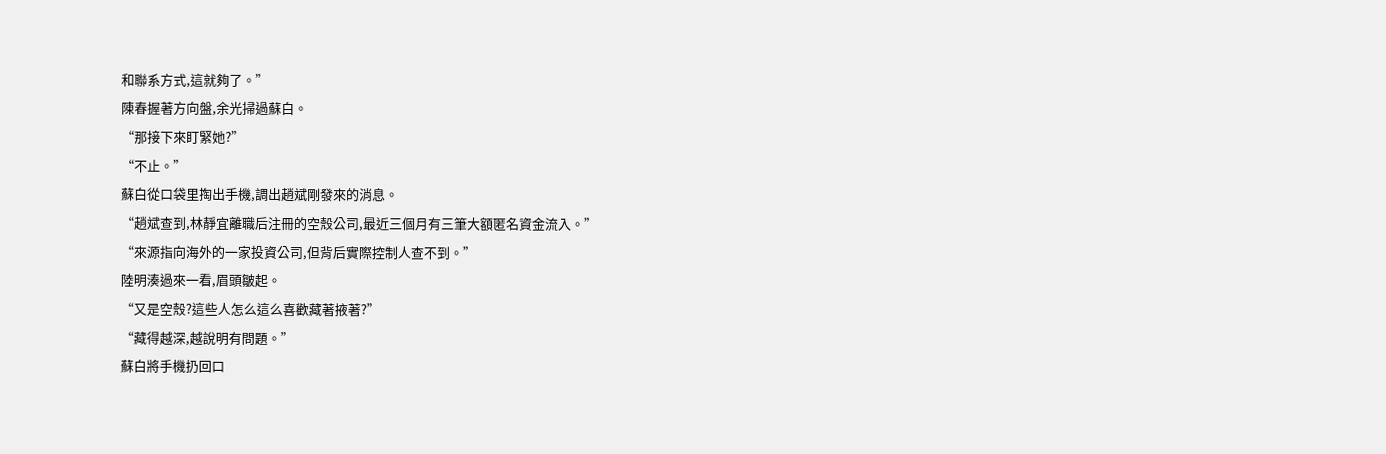和聯系方式,這就夠了。”
陳春握著方向盤,余光掃過蘇白。
“那接下來盯緊她?”
“不止。”
蘇白從口袋里掏出手機,調出趙斌剛發來的消息。
“趙斌查到,林靜宜離職后注冊的空殼公司,最近三個月有三筆大額匿名資金流入。”
“來源指向海外的一家投資公司,但背后實際控制人查不到。”
陸明湊過來一看,眉頭皺起。
“又是空殼?這些人怎么這么喜歡藏著掖著?”
“藏得越深,越說明有問題。”
蘇白將手機扔回口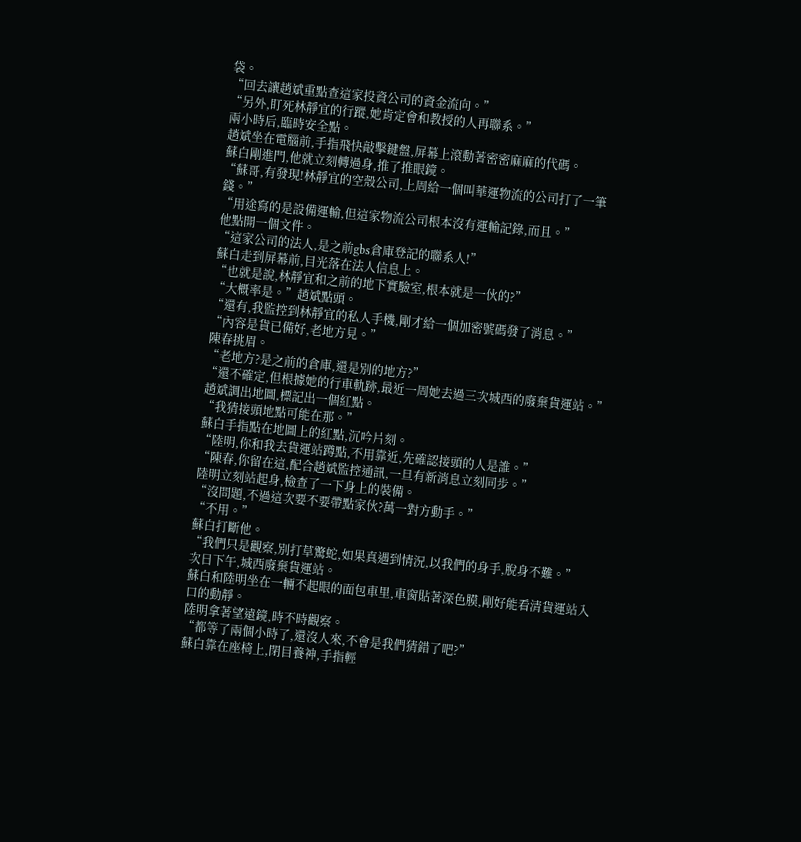袋。
“回去讓趙斌重點查這家投資公司的資金流向。”
“另外,盯死林靜宜的行蹤,她肯定會和教授的人再聯系。”
兩小時后,臨時安全點。
趙斌坐在電腦前,手指飛快敲擊鍵盤,屏幕上滾動著密密麻麻的代碼。
蘇白剛進門,他就立刻轉過身,推了推眼鏡。
“蘇哥,有發現!林靜宜的空殼公司,上周給一個叫華運物流的公司打了一筆錢。”
“用途寫的是設備運輸,但這家物流公司根本沒有運輸記錄,而且。”
他點開一個文件。
“這家公司的法人,是之前gbs倉庫登記的聯系人!”
蘇白走到屏幕前,目光落在法人信息上。
“也就是說,林靜宜和之前的地下實驗室,根本就是一伙的?”
“大概率是。”趙斌點頭。
“還有,我監控到林靜宜的私人手機,剛才給一個加密號碼發了消息。”
“內容是貨已備好,老地方見。”
陳春挑眉。
“老地方?是之前的倉庫,還是別的地方?”
“還不確定,但根據她的行車軌跡,最近一周她去過三次城西的廢棄貨運站。”
趙斌調出地圖,標記出一個紅點。
“我猜接頭地點可能在那。”
蘇白手指點在地圖上的紅點,沉吟片刻。
“陸明,你和我去貨運站蹲點,不用靠近,先確認接頭的人是誰。”
“陳春,你留在這,配合趙斌監控通訊,一旦有新消息立刻同步。”
陸明立刻站起身,檢查了一下身上的裝備。
“沒問題,不過這次要不要帶點家伙?萬一對方動手。”
“不用。”
蘇白打斷他。
“我們只是觀察,別打草驚蛇,如果真遇到情況,以我們的身手,脫身不難。”
次日下午,城西廢棄貨運站。
蘇白和陸明坐在一輛不起眼的面包車里,車窗貼著深色膜,剛好能看清貨運站入口的動靜。
陸明拿著望遠鏡,時不時觀察。
“都等了兩個小時了,還沒人來,不會是我們猜錯了吧?”
蘇白靠在座椅上,閉目養神,手指輕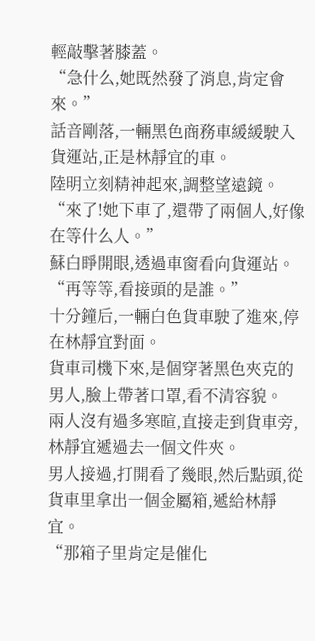輕敲擊著膝蓋。
“急什么,她既然發了消息,肯定會來。”
話音剛落,一輛黑色商務車緩緩駛入貨運站,正是林靜宜的車。
陸明立刻精神起來,調整望遠鏡。
“來了!她下車了,還帶了兩個人,好像在等什么人。”
蘇白睜開眼,透過車窗看向貨運站。
“再等等,看接頭的是誰。”
十分鐘后,一輛白色貨車駛了進來,停在林靜宜對面。
貨車司機下來,是個穿著黑色夾克的男人,臉上帶著口罩,看不清容貌。
兩人沒有過多寒暄,直接走到貨車旁,林靜宜遞過去一個文件夾。
男人接過,打開看了幾眼,然后點頭,從貨車里拿出一個金屬箱,遞給林靜宜。
“那箱子里肯定是催化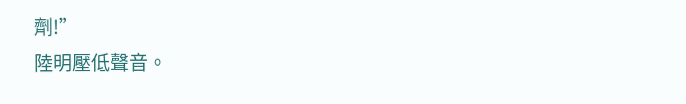劑!”
陸明壓低聲音。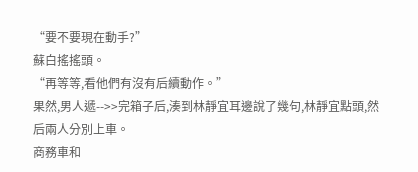“要不要現在動手?”
蘇白搖搖頭。
“再等等,看他們有沒有后續動作。”
果然,男人遞-->>完箱子后,湊到林靜宜耳邊說了幾句,林靜宜點頭,然后兩人分別上車。
商務車和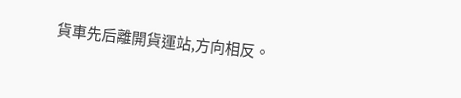貨車先后離開貨運站,方向相反。